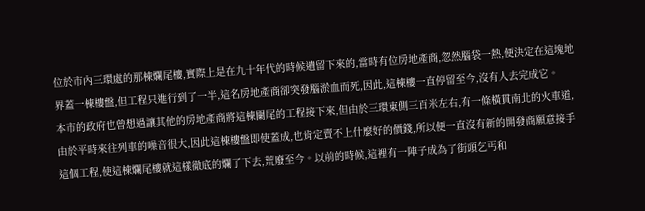位於市內三環處的那棟爛尾樓,實際上是在九十年代的時候遺留下來的,當時有位房地產商,忽然腦袋一熱,便決定在這塊地界蓋一棟樓盤,但工程只進行到了一半,這名房地產商卻突發腦淤血而死,因此,這棟樓一直停留至今,沒有人去完成它。
本市的政府也曾想過讓其他的房地產商將這棟闌尾的工程接下來,但由於三環東側三百米左右,有一條橫貫南北的火車道,由於平時來往列車的噪音很大,因此這棟樓盤即使蓋成,也肯定賣不上什麼好的價錢,所以便一直沒有新的開發商願意接手這個工程,使這棟爛尾樓就這樣徹底的爛了下去,荒廢至今。以前的時候,這裡有一陣子成為了街頭乞丐和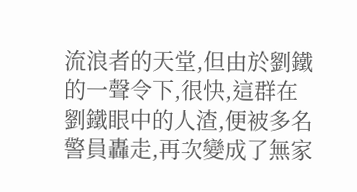流浪者的天堂,但由於劉鐵的一聲令下,很快,這群在劉鐵眼中的人渣,便被多名警員轟走,再次變成了無家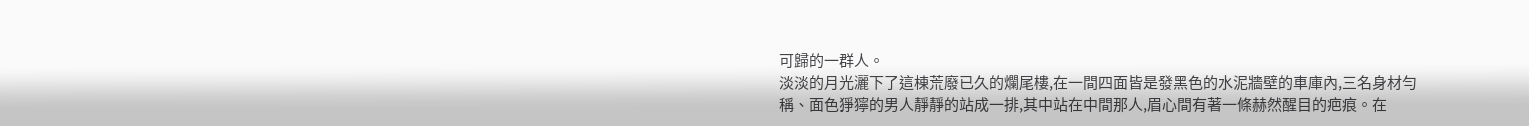可歸的一群人。
淡淡的月光灑下了這棟荒廢已久的爛尾樓,在一間四面皆是發黑色的水泥牆壁的車庫內,三名身材勻稱、面色猙獰的男人靜靜的站成一排,其中站在中間那人,眉心間有著一條赫然醒目的疤痕。在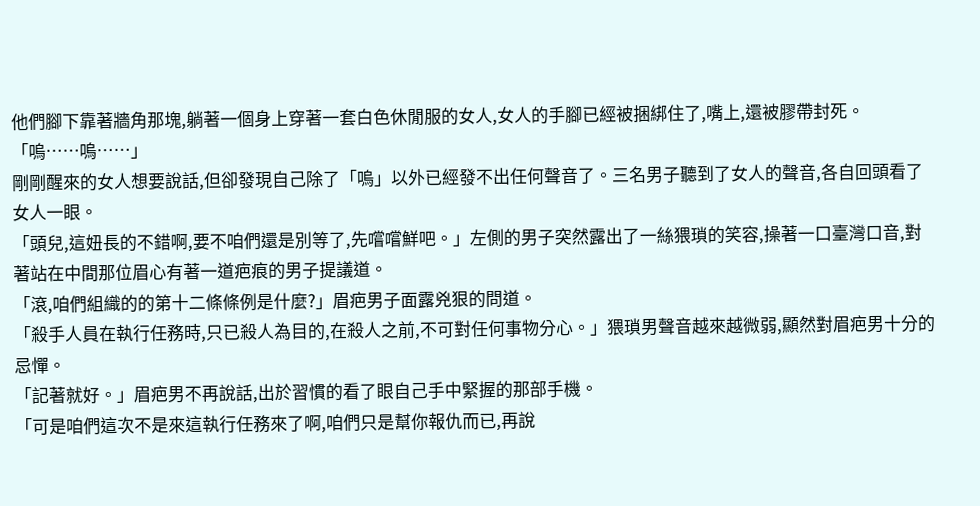他們腳下靠著牆角那塊,躺著一個身上穿著一套白色休閒服的女人,女人的手腳已經被捆綁住了,嘴上,還被膠帶封死。
「嗚……嗚……」
剛剛醒來的女人想要說話,但卻發現自己除了「嗚」以外已經發不出任何聲音了。三名男子聽到了女人的聲音,各自回頭看了女人一眼。
「頭兒,這妞長的不錯啊,要不咱們還是別等了,先嚐嚐鮮吧。」左側的男子突然露出了一絲猥瑣的笑容,操著一口臺灣口音,對著站在中間那位眉心有著一道疤痕的男子提議道。
「滾,咱們組織的的第十二條條例是什麼?」眉疤男子面露兇狠的問道。
「殺手人員在執行任務時,只已殺人為目的,在殺人之前,不可對任何事物分心。」猥瑣男聲音越來越微弱,顯然對眉疤男十分的忌憚。
「記著就好。」眉疤男不再說話,出於習慣的看了眼自己手中緊握的那部手機。
「可是咱們這次不是來這執行任務來了啊,咱們只是幫你報仇而已,再說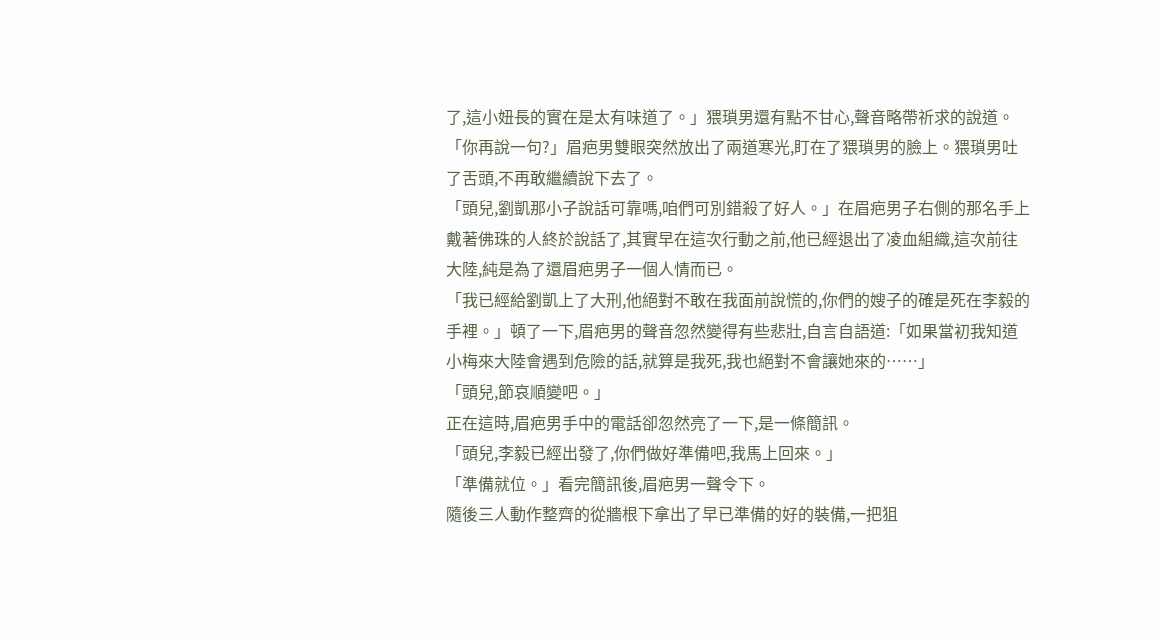了,這小妞長的實在是太有味道了。」猥瑣男還有點不甘心,聲音略帶祈求的說道。
「你再說一句?」眉疤男雙眼突然放出了兩道寒光,盯在了猥瑣男的臉上。猥瑣男吐了舌頭,不再敢繼續說下去了。
「頭兒,劉凱那小子說話可靠嗎,咱們可別錯殺了好人。」在眉疤男子右側的那名手上戴著佛珠的人終於說話了,其實早在這次行動之前,他已經退出了凌血組織,這次前往大陸,純是為了還眉疤男子一個人情而已。
「我已經給劉凱上了大刑,他絕對不敢在我面前說慌的,你們的嫂子的確是死在李毅的手裡。」頓了一下,眉疤男的聲音忽然變得有些悲壯,自言自語道:「如果當初我知道小梅來大陸會遇到危險的話,就算是我死,我也絕對不會讓她來的……」
「頭兒,節哀順變吧。」
正在這時,眉疤男手中的電話卻忽然亮了一下,是一條簡訊。
「頭兒,李毅已經出發了,你們做好準備吧,我馬上回來。」
「準備就位。」看完簡訊後,眉疤男一聲令下。
隨後三人動作整齊的從牆根下拿出了早已準備的好的裝備,一把狙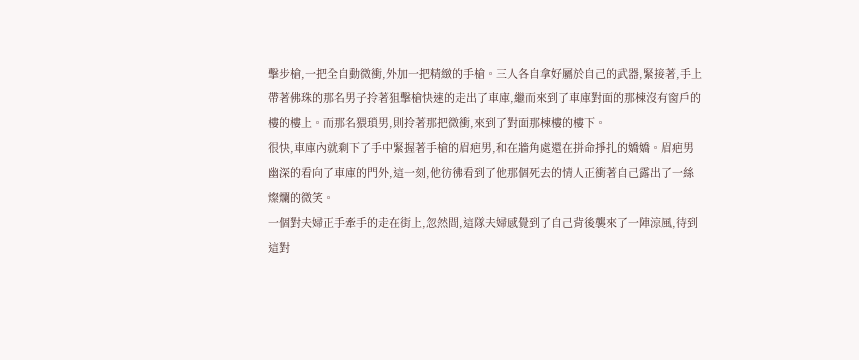擊步槍,一把全自動微衝,外加一把精緻的手槍。三人各自拿好屬於自己的武器,緊接著,手上帶著佛珠的那名男子拎著狙擊槍快速的走出了車庫,繼而來到了車庫對面的那棟沒有窗戶的樓的樓上。而那名猥瑣男,則拎著那把微衝,來到了對面那棟樓的樓下。
很快,車庫內就剩下了手中緊握著手槍的眉疤男,和在牆角處還在拼命掙扎的嬌嬌。眉疤男幽深的看向了車庫的門外,這一刻,他彷彿看到了他那個死去的情人正衝著自己露出了一絲燦爛的微笑。
一個對夫婦正手牽手的走在街上,忽然間,這隊夫婦感覺到了自己背後襲來了一陣涼風,待到這對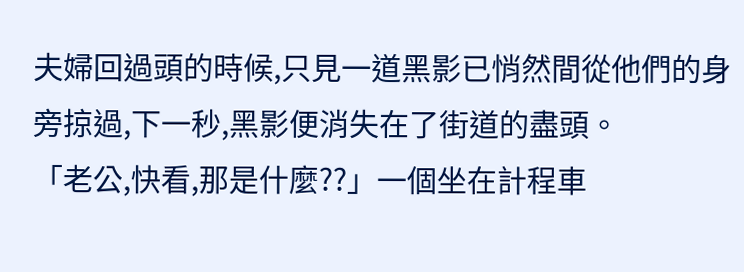夫婦回過頭的時候,只見一道黑影已悄然間從他們的身旁掠過,下一秒,黑影便消失在了街道的盡頭。
「老公,快看,那是什麼??」一個坐在計程車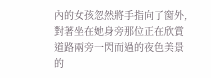內的女孩忽然將手指向了窗外,對著坐在她身旁那位正在欣賞道路兩旁一閃而過的夜色美景的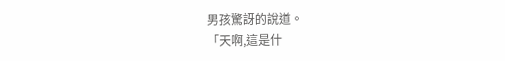男孩驚訝的說道。
「天啊,這是什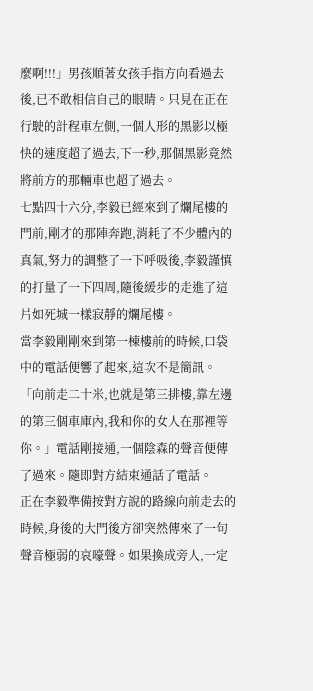麼啊!!!」男孩順著女孩手指方向看過去後,已不敢相信自己的眼睛。只見在正在行駛的計程車左側,一個人形的黑影以極快的速度超了過去,下一秒,那個黑影竟然將前方的那輛車也超了過去。
七點四十六分,李毅已經來到了爛尾樓的門前,剛才的那陣奔跑,消耗了不少體內的真氣,努力的調整了一下呼吸後,李毅謹慎的打量了一下四周,隨後緩步的走進了這片如死城一樣寂靜的爛尾樓。
當李毅剛剛來到第一棟樓前的時候,口袋中的電話便響了起來,這次不是簡訊。
「向前走二十米,也就是第三排樓,靠左邊的第三個車庫內,我和你的女人在那裡等你。」電話剛接通,一個陰森的聲音便傳了過來。隨即對方結束通話了電話。
正在李毅準備按對方說的路線向前走去的時候,身後的大門後方卻突然傳來了一句聲音極弱的哀嚎聲。如果換成旁人,一定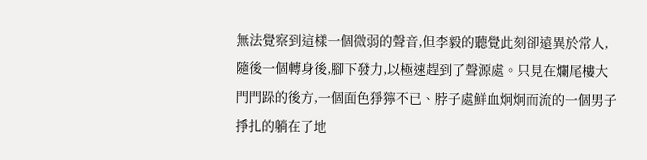無法覺察到這樣一個微弱的聲音,但李毅的聽覺此刻卻遠異於常人,隨後一個轉身後,腳下發力,以極速趕到了聲源處。只見在爛尾樓大門門跺的後方,一個面色猙獰不已、脖子處鮮血炯炯而流的一個男子掙扎的躺在了地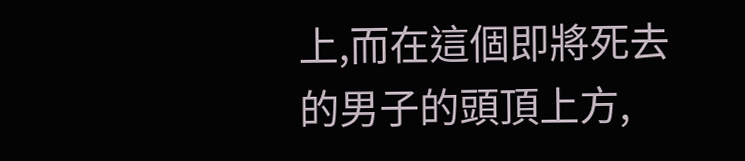上,而在這個即將死去的男子的頭頂上方,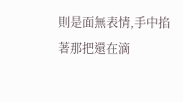則是面無表情,手中掐著那把還在滴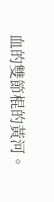血的雙節棍的黃河。